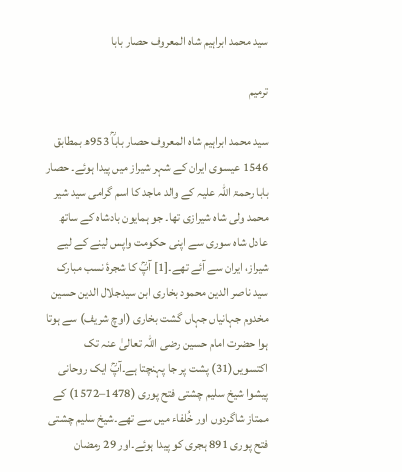سید محمد ابراہیم شاہ المعروف حصار بابا

ترمیم

سید محمد ابراہیم شاہ المعروف حصار باباؒ 953ھ بمطابق 1546 عیسوی ایران کے شہر شیراز میں پیدا ہوئے۔ حصار بابا رحمۃ اللہ علیہ کے والد ماجد کا اسم گرامی سید شیر محمد ولی شاہ شیرازی تھا۔ جو ہمایون بادشاہ کے ساتھ عادل شاہ سوری سے اپنی حکومت واپس لینے کے لیے شیراز، ایران سے آئے تھے۔[1] آپؒ کا شجرۂ نسب مبارک سید ناصر الدین محمود بخاری ابن سیدجلال الدین حسین مخدوم جہانیاں جہاں گشت بخاری (اوچ شریف) سے ہوتا ہوا حضرت امام حسین رضی اللہ تعالیٰ عنہ تک اکتسویں(31) پشت پر جا پہنچتا ہے۔آپؒ ایک روحانی پیشوا شیخ سلیم چشتی فتح پوری (1478–1572) کے ممتاز شاگردوں اور خُلفاء میں سے تھے۔شیخ سلیم چشتی فتح پوری 891 ہجری کو پیدا ہوئے۔اور 29 رمضان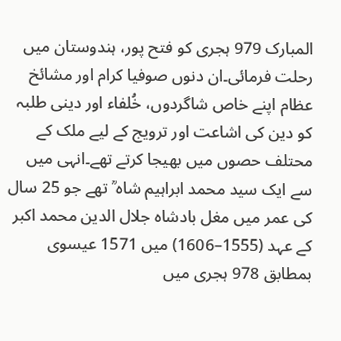المبارک 979 ہجری کو فتح پور، ہندوستان میں رحلت فرمائی۔ان دنوں صوفیا کرام اور مشائخ عظام اپنے خاص شاگردوں، خُلفاء اور دینی طلبہ کو دین کی اشاعت اور ترویج کے لیے ملک کے محتلف حصوں میں بھیجا کرتے تھے۔انہی میں سے ایک سید محمد ابراہیم شاہ ؒ تھے جو 25 سال کی عمر میں مغل بادشاہ جلال الدین محمد اکبر کے عہد (1555–1606) میں 1571 عیسوی بمطابق 978 ہجری میں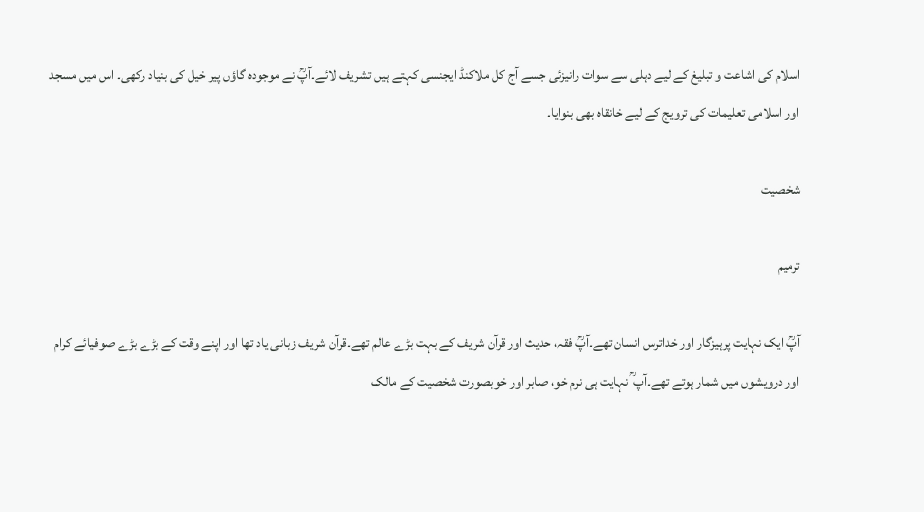اسلام کی اشاعت و تبلیغ کے لیے دہلی سے سوات رانیزئی جسے آج کل ملاکنڈ ایجنسی کہتے ہیں تشریف لائے۔آپؒ نے موجودہ گاؤں پیر خیل کی بنیاد رکھی۔ اس میں مسجد اور اسلامی تعلیمات کی ترویج کے لیے خانقاہ بھی بنوایا۔

شخصیت

ترمیم

آپؒ ایک نہایت پرہیزگار اور خداترس انسان تھے۔آپؒ فقہ، حدیث اور قرآن شریف کے بہت بڑے عالم تھے۔قرآن شریف زبانی یاد تھا اور اپنے وقت کے بڑے بڑے صوفیائے کرام اور درویشوں میں شمار ہوتے تھے۔آپ ؒ نہایت ہی نرم خو، صابر اور خوبصورت شخصیت کے مالک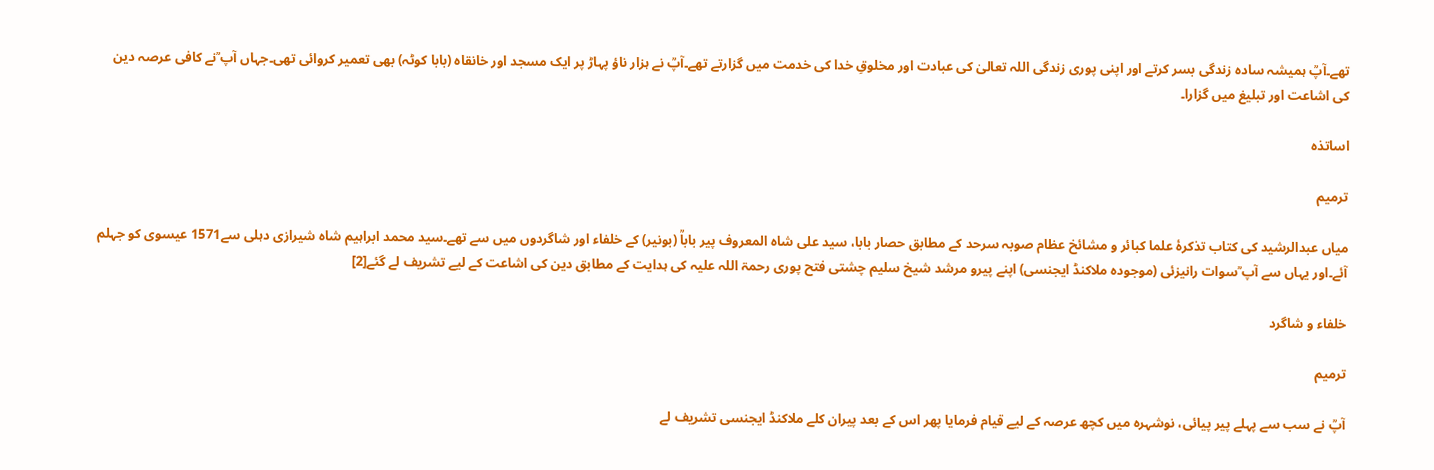تھے۔آپؒ ہمیشہ سادہ زندگی بسر کرتے اور اپنی پوری زندگی اللہ تعالیٰ کی عبادت اور مخلوقِ خدا کی خدمت میں گزارتے تھے۔آپؒ نے ہزار ناؤ پہاڑ پر ایک مسجد اور خانقاہ (بابا کوٹہ) بھی تعمیر کروائی تھی۔جہاں آپ ؒنے کافی عرصہ دین کی اشاعت اور تبلیغ میں گزارا۔

اساتذہ

ترمیم

میاں عبدالرشید کی کتاب تذکرۂ علما کبائر و مشائخ عظام صوبہ سرحد کے مطابق حصار بابا، سید علی شاہ المعروف پیر باباؒ (بونیر) کے خلفاء اور شاگردوں میں سے تھے۔سید محمد ابراہیم شاہ شیرازی دہلی سے1571 عیسوی کو جہلم آئے۔اور یہاں سے آپ ؒسوات رانیزئی (موجودہ ملاکنڈ ایجنسی) اپنے پیرو مرشد شیخ سلیم چشتی فتح پوری رحمۃ اللہ علیہ کی ہدایت کے مطابق دین کی اشاعت کے لیے تشریف لے گئے[2]

خلفاء و شاگرد

ترمیم

آپؒ نے سب سے پہلے پیر پیائی، نوشہرہ میں کچھ عرصہ کے لیے قیام فرمایا پھر اس کے بعد پیران کلے ملاکنڈ ایجنسی تشریف لے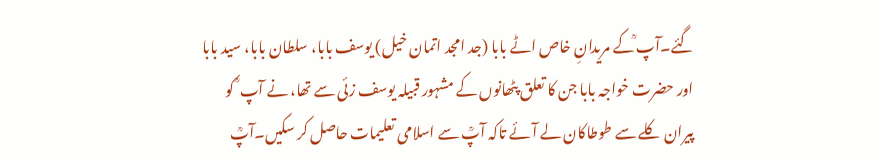گئے۔آپ ؒکے مریدانِ خاص اٹے بابا (جد امجد اتمان خیل) یوسف بابا، سلطان بابا، سید بابا اور حضرت خواجہ بابا جن کا تعلق پٹھانوں کے مشہور قبیلہ یوسف زئی سے تھا، نے آپ ؒ کو پیران کلے سے طوطاکان لے آئے تاکہ آپؒ سے اسلامی تعلیمات حاصل کر سکیں۔آپؒ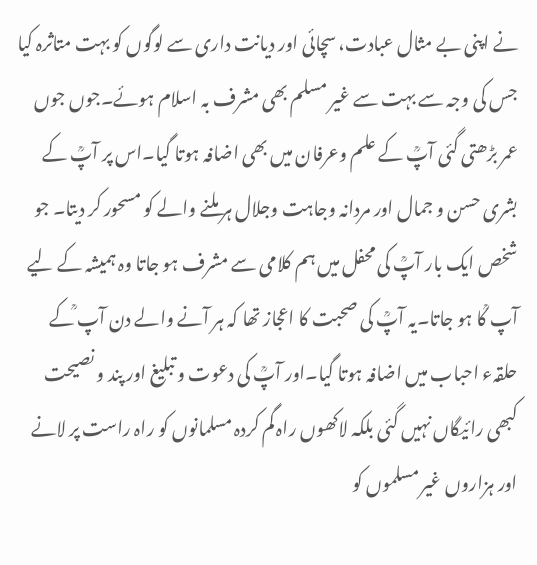نے اپنی بے مثال عبادت، سچائی اور دیانت داری سے لوگوں کو بہت متاثرہ کیا جس کی وجہ سے بہت سے غیر مسلم بھی مشرف بہ اسلام ہوئے۔جوں جوں عمر بڑھتی گئی آپؒ کے علم وعرفان میں بھی اضافہ ہوتا گیا۔اس پر آپؒ کے بشری حسن و جمال اور مردانہ وجاہت وجلال ہر ملنے والے کو مسحور کر دیتا۔ جو شخص ایک بار آپؒ کی محفل میں ہم کلامی سے مشرف ہو جاتا وہ ہمیشہ کے لیے آپ ؒکا ہو جاتا۔یہ آپؒ کی صحبت کا اعجاز تھا کہ ہر آنے والے دن آپ ؒکے حلقہء احباب میں اضافہ ہوتا گیا۔اور آپؒ کی دعوت و تبلیغ اور پند و نصیحت کبھی رائیگاں نہیں گئی بلکہ لاکھوں راہ گم کردہ مسلمانوں کو راہ راست پر لانے اور ہزاروں غیر مسلموں کو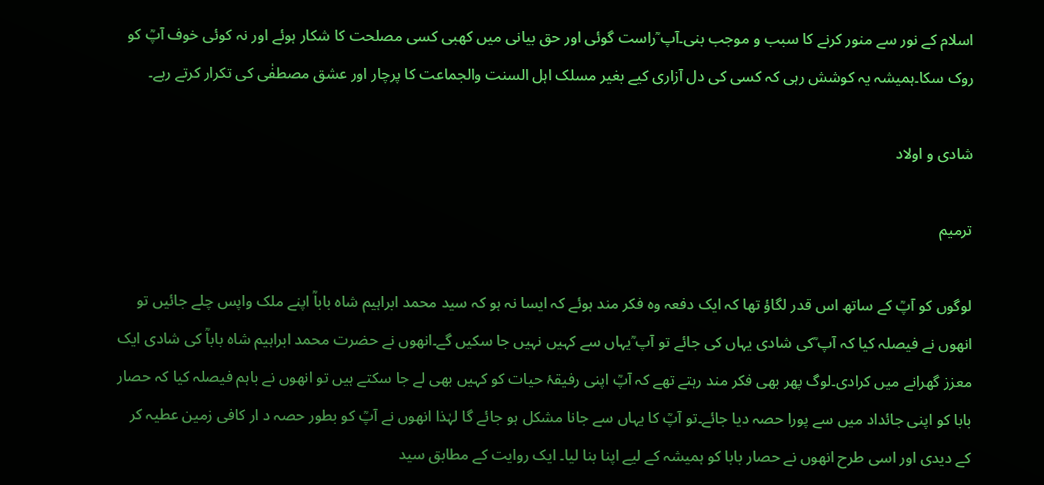اسلام کے نور سے منور کرنے کا سبب و موجب بنی۔آپ ؒراست گوئی اور حق بیانی میں کھبی کسی مصلحت کا شکار ہوئے اور نہ کوئی خوف آپؒ کو روک سکا۔ہمیشہ یہ کوشش رہی کہ کسی کی دل آزاری کیے بغیر مسلک اہل السنت والجماعت کا پرچار اور عشق مصطفٰی کی تکرار کرتے رہے۔

شادی و اولاد

ترمیم

لوگوں کو آپؒ کے ساتھ اس قدر لگاؤ تھا کہ ایک دفعہ وہ فکر مند ہوئے کہ ایسا نہ ہو کہ سید محمد ابراہیم شاہ باباؒ اپنے ملک واپس چلے جائیں تو انھوں نے فیصلہ کیا کہ آپ ؒکی شادی یہاں کی جائے تو آپ ؒیہاں سے کہیں نہیں جا سکیں گے۔انھوں نے حضرت محمد ابراہیم شاہ باباؒ کی شادی ایک معزز گھرانے میں کرادی۔لوگ پھر بھی فکر مند رہتے تھے کہ آپؒ اپنی رفیقۂ حیات کو کہیں بھی لے جا سکتے ہیں تو انھوں نے باہم فیصلہ کیا کہ حصار بابا کو اپنی جائداد میں سے پورا حصہ دیا جائے۔تو آپؒ کا یہاں سے جانا مشکل ہو جائے گا لہٰذا انھوں نے آپؒ کو بطور حصہ د ار کافی زمین عطیہ کر کے دیدی اور اسی طرح انھوں نے حصار بابا کو ہمیشہ کے لیے اپنا بنا لیا۔ ایک روایت کے مطابق سید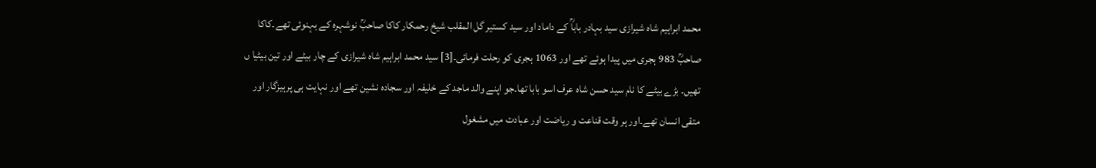محمد ابراہیم شاہ شیرازی سید بہادر باباؒ کے داماد اور سید کستیر گل المقلب شیخ رحمکار کاکا صاحبؒ نوشہرہ کے بہنوئی تھے۔کاکا صاحبؒ 983 ہجری میں پیدا ہوئے تھے اور 1063 ہجری کو رحلت فرمائی۔[3] سید محمد ابراہیم شاہ شیرازی کے چار بیٹے اور تین بیٹیا ں تھیں۔ بڑے بیٹے کا نام سید حسن شاہ عرف اسو بابا تھا۔جو اپنے والد ماجد کے خلیفہ اور سجادہ نشین تھے اور نہایت ہی پرہیزگار اور متقی انسان تھے۔اور ہر وقت قناعت و ریاضت اور عبادت میں مشغول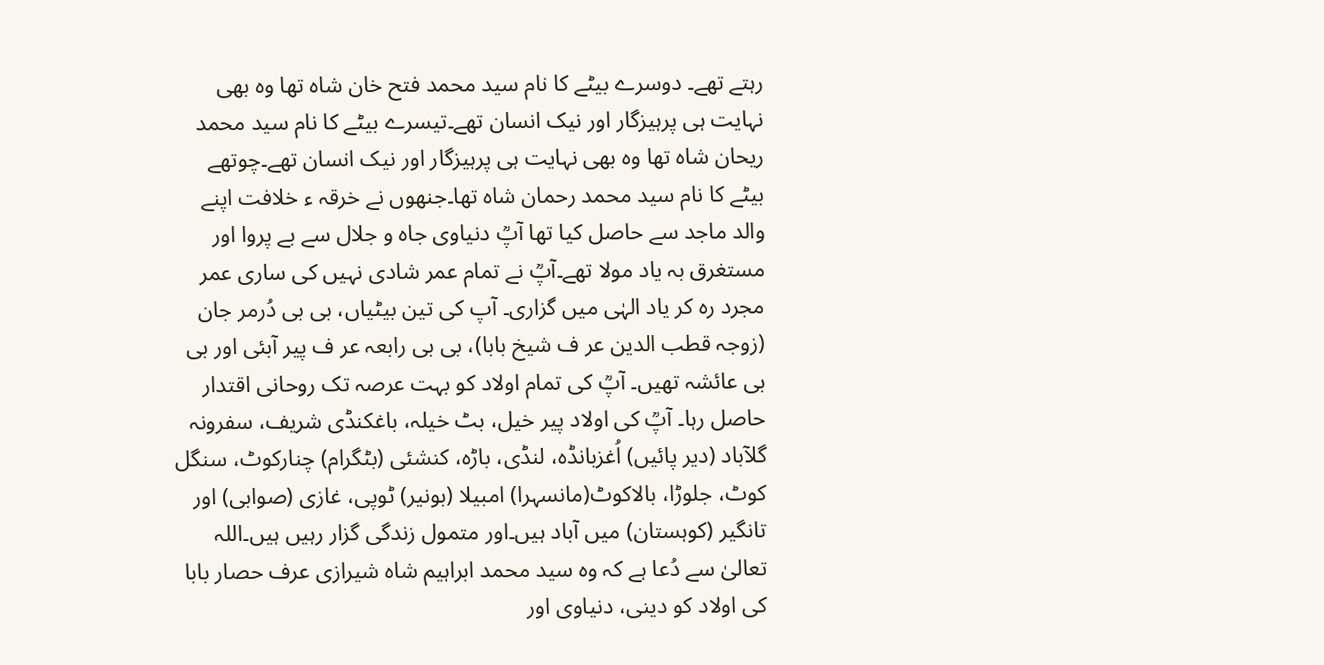رہتے تھے۔ دوسرے بیٹے کا نام سید محمد فتح خان شاہ تھا وہ بھی نہایت ہی پرہیزگار اور نیک انسان تھے۔تیسرے بیٹے کا نام سید محمد ریحان شاہ تھا وہ بھی نہایت ہی پرہیزگار اور نیک انسان تھے۔چوتھے بیٹے کا نام سید محمد رحمان شاہ تھا۔جنھوں نے خرقہ ء خلافت اپنے والد ماجد سے حاصل کیا تھا آپؒ دنیاوی جاہ و جلال سے بے پروا اور مستغرق بہ یاد مولا تھے۔آپؒ نے تمام عمر شادی نہیں کی ساری عمر مجرد رہ کر یاد الہٰی میں گزاری۔ آپ کی تین بیٹیاں، بی بی دُرمر جان (زوجہ قطب الدین عر ف شیخ بابا)، بی بی رابعہ عر ف پیر آبئی اور بی بی عائشہ تھیں۔ آپؒ کی تمام اولاد کو بہت عرصہ تک روحانی اقتدار حاصل رہا۔ آپؒ کی اولاد پیر خیل، بٹ خیلہ، باغکنڈی شریف، سفرونہ گلآباد (دیر پائیں) اُغزبانڈہ، لنڈی، باڑہ، کنشئی (بٹگرام) چنارکوٹ، سنگل کوٹ، جلوڑا، بالاکوٹ(مانسہرا) امبیلا (بونیر) ٹوپی، غازی (صوابی) اور تانگیر (کوہستان) میں آباد ہیں۔اور متمول زندگی گزار رہیں ہیں۔اللہ تعالیٰ سے دُعا ہے کہ وہ سید محمد ابراہیم شاہ شیرازی عرف حصار بابا کی اولاد کو دینی، دنیاوی اور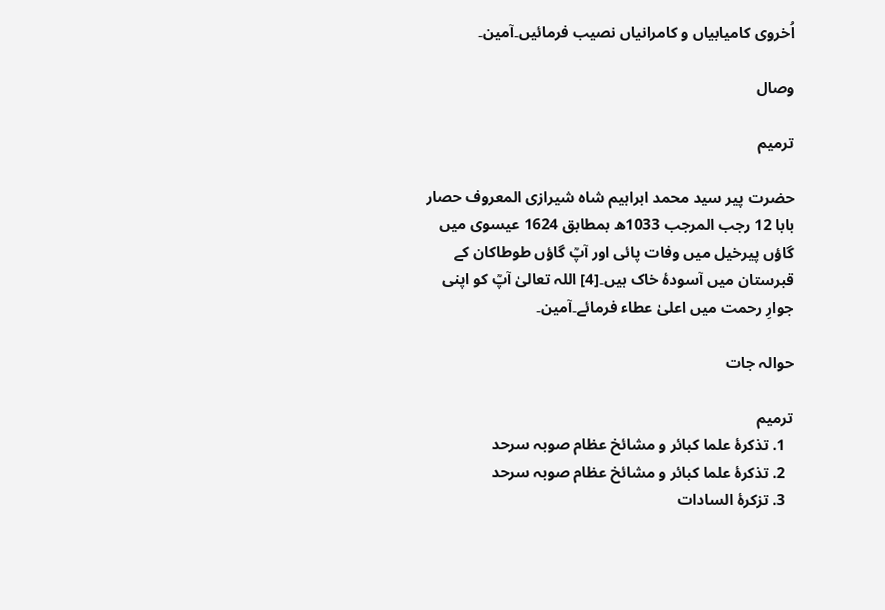اُخروی کامیابیاں و کامرانیاں نصیب فرمائیں۔آمین۔

وصال

ترمیم

حضرت پیر سید محمد ابراہیم شاہ شیرازی المعروف حصار بابا 12 رجب المرجب 1033ھ بمطابق 1624 عیسوی میں گاؤں پیرخیل میں وفات پائی اور آپؒ گاؤں طوطاکان کے قبرستان میں آسودۂ خاک ہیں۔[4] اللہ تعالیٰ آپؒ کو اپنی جوارِ رحمت میں اعلیٰ عطاء فرمائے۔آمین۔

حوالہ جات

ترمیم
  1. تذکرۂ علما کبائر و مشائخ عظام صوبہ سرحد
  2. تذکرۂ علما کبائر و مشائخ عظام صوبہ سرحد
  3. تزکرۂ السادات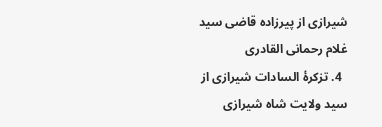شیرازی از پیرزادہ قاضی سید غلام رحمانی القادری
  4. تزکرۂ السادات شیرازی از سید ولایت شاہ شیرازی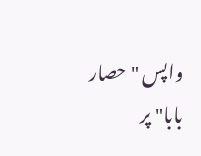واپس "حصار بابا" پر